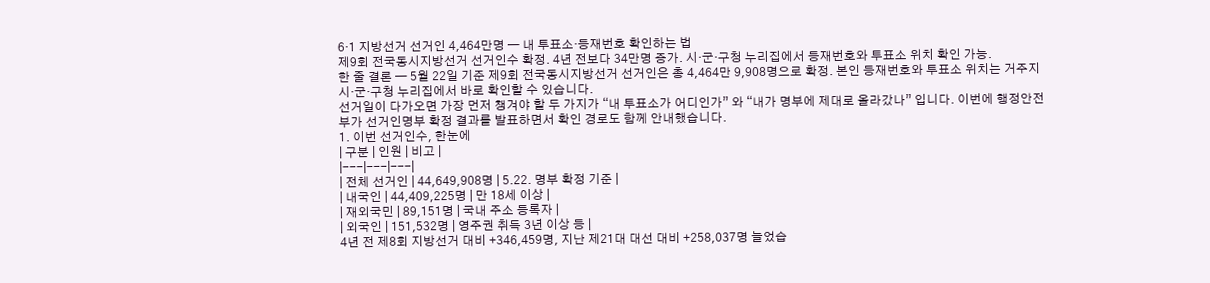6·1 지방선거 선거인 4,464만명 — 내 투표소·등재번호 확인하는 법
제9회 전국동시지방선거 선거인수 확정. 4년 전보다 34만명 증가. 시·군·구청 누리집에서 등재번호와 투표소 위치 확인 가능.
한 줄 결론 — 5월 22일 기준 제9회 전국동시지방선거 선거인은 총 4,464만 9,908명으로 확정. 본인 등재번호와 투표소 위치는 거주지 시·군·구청 누리집에서 바로 확인할 수 있습니다.
선거일이 다가오면 가장 먼저 챙겨야 할 두 가지가 “내 투표소가 어디인가” 와 “내가 명부에 제대로 올라갔나” 입니다. 이번에 행정안전부가 선거인명부 확정 결과를 발표하면서 확인 경로도 함께 안내했습니다.
1. 이번 선거인수, 한눈에
| 구분 | 인원 | 비고 |
|---|---|---|
| 전체 선거인 | 44,649,908명 | 5.22. 명부 확정 기준 |
| 내국인 | 44,409,225명 | 만 18세 이상 |
| 재외국민 | 89,151명 | 국내 주소 등록자 |
| 외국인 | 151,532명 | 영주권 취득 3년 이상 등 |
4년 전 제8회 지방선거 대비 +346,459명, 지난 제21대 대선 대비 +258,037명 늘었습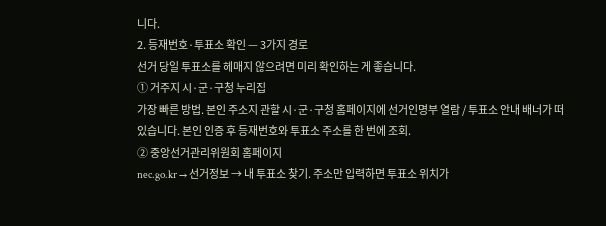니다.
2. 등재번호·투표소 확인 — 3가지 경로
선거 당일 투표소를 헤매지 않으려면 미리 확인하는 게 좋습니다.
① 거주지 시·군·구청 누리집
가장 빠른 방법. 본인 주소지 관할 시·군·구청 홈페이지에 선거인명부 열람 / 투표소 안내 배너가 떠 있습니다. 본인 인증 후 등재번호와 투표소 주소를 한 번에 조회.
② 중앙선거관리위원회 홈페이지
nec.go.kr → 선거정보 → 내 투표소 찾기. 주소만 입력하면 투표소 위치가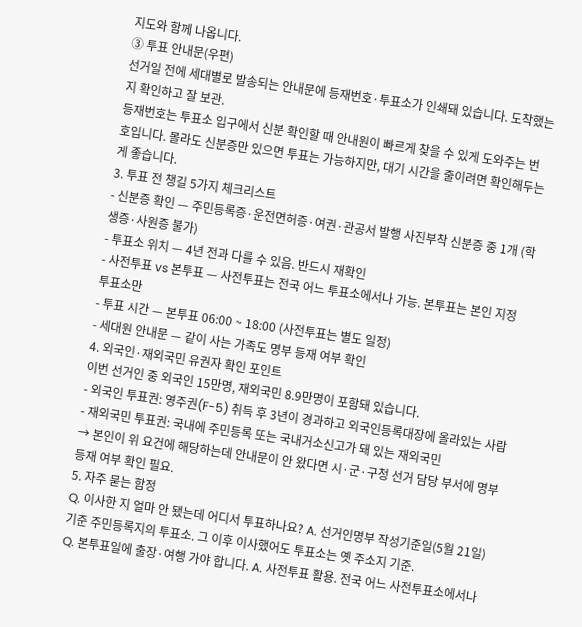지도와 함께 나옵니다.
③ 투표 안내문(우편)
선거일 전에 세대별로 발송되는 안내문에 등재번호·투표소가 인쇄돼 있습니다. 도착했는지 확인하고 잘 보관.
등재번호는 투표소 입구에서 신분 확인할 때 안내원이 빠르게 찾을 수 있게 도와주는 번호입니다. 몰라도 신분증만 있으면 투표는 가능하지만, 대기 시간을 줄이려면 확인해두는 게 좋습니다.
3. 투표 전 챙길 5가지 체크리스트
- 신분증 확인 — 주민등록증·운전면허증·여권·관공서 발행 사진부착 신분증 중 1개 (학생증·사원증 불가)
- 투표소 위치 — 4년 전과 다를 수 있음. 반드시 재확인
- 사전투표 vs 본투표 — 사전투표는 전국 어느 투표소에서나 가능. 본투표는 본인 지정 투표소만
- 투표 시간 — 본투표 06:00 ~ 18:00 (사전투표는 별도 일정)
- 세대원 안내문 — 같이 사는 가족도 명부 등재 여부 확인
4. 외국인·재외국민 유권자 확인 포인트
이번 선거인 중 외국인 15만명, 재외국민 8.9만명이 포함돼 있습니다.
- 외국인 투표권: 영주권(F-5) 취득 후 3년이 경과하고 외국인등록대장에 올라있는 사람
- 재외국민 투표권: 국내에 주민등록 또는 국내거소신고가 돼 있는 재외국민
→ 본인이 위 요건에 해당하는데 안내문이 안 왔다면 시·군·구청 선거 담당 부서에 명부 등재 여부 확인 필요.
5. 자주 묻는 함정
Q. 이사한 지 얼마 안 됐는데 어디서 투표하나요? A. 선거인명부 작성기준일(5월 21일) 기준 주민등록지의 투표소. 그 이후 이사했어도 투표소는 옛 주소지 기준.
Q. 본투표일에 출장·여행 가야 합니다. A. 사전투표 활용. 전국 어느 사전투표소에서나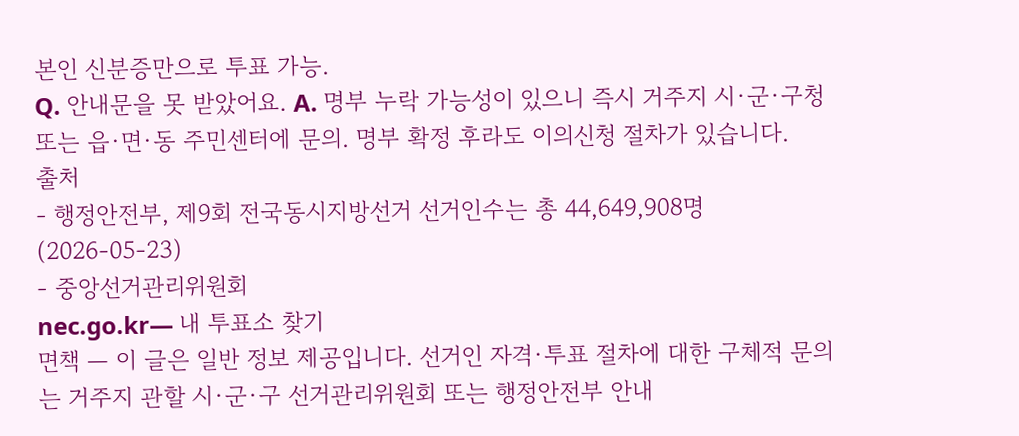본인 신분증만으로 투표 가능.
Q. 안내문을 못 받았어요. A. 명부 누락 가능성이 있으니 즉시 거주지 시·군·구청 또는 읍·면·동 주민센터에 문의. 명부 확정 후라도 이의신청 절차가 있습니다.
출처
- 행정안전부, 제9회 전국동시지방선거 선거인수는 총 44,649,908명 (2026-05-23)
- 중앙선거관리위원회
nec.go.kr— 내 투표소 찾기
면책 — 이 글은 일반 정보 제공입니다. 선거인 자격·투표 절차에 대한 구체적 문의는 거주지 관할 시·군·구 선거관리위원회 또는 행정안전부 안내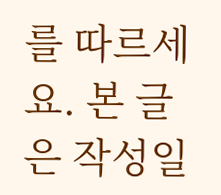를 따르세요. 본 글은 작성일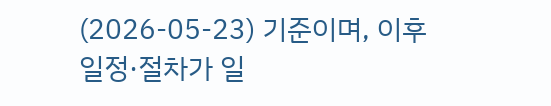(2026-05-23) 기준이며, 이후 일정·절차가 일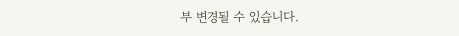부 변경될 수 있습니다.